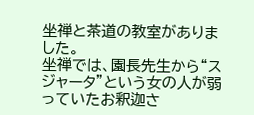坐禅と茶道の教室がありました。
坐禅では、園長先生から“スジャータ”という女の人が弱っていたお釈迦さ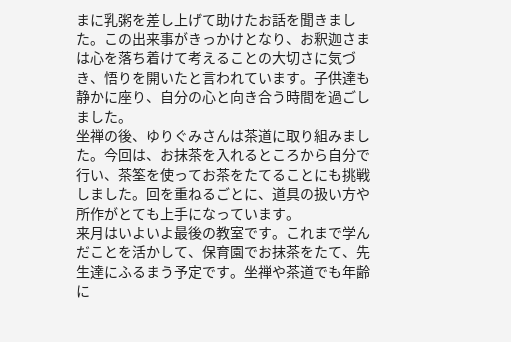まに乳粥を差し上げて助けたお話を聞きました。この出来事がきっかけとなり、お釈迦さまは心を落ち着けて考えることの大切さに気づき、悟りを開いたと言われています。子供達も静かに座り、自分の心と向き合う時間を過ごしました。
坐禅の後、ゆりぐみさんは茶道に取り組みました。今回は、お抹茶を入れるところから自分で行い、茶筌を使ってお茶をたてることにも挑戦しました。回を重ねるごとに、道具の扱い方や所作がとても上手になっています。
来月はいよいよ最後の教室です。これまで学んだことを活かして、保育園でお抹茶をたて、先生達にふるまう予定です。坐禅や茶道でも年齢に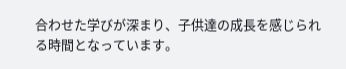合わせた学びが深まり、子供達の成長を感じられる時間となっています。